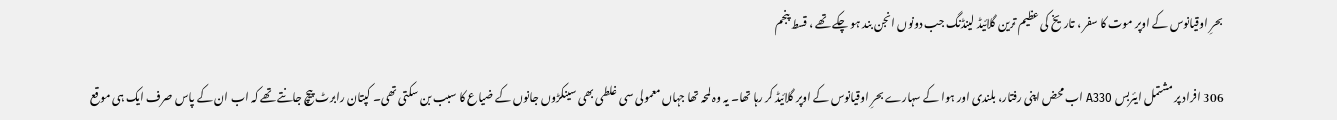بحرِ اوقیانوس کے اوپر موت کا سفر ، تاریخ کی عظیم ترین گلائیڈ لینڈنگ جب دونوں انجن بند ہو چکے تھے ، قسط پنجم

306 افراد پر مشتمل ایئربس A330 اب محض اپنی رفتار، بلندی اور ہوا کے سہارے بحرِ اوقیانوس کے اوپر گلائیڈ کر رہا تھا۔ یہ وہ لمحہ تھا جہاں معمولی سی غلطی بھی سینکڑوں جانوں کے ضیاع کا سبب بن سکتی تھی۔ کپتان رابرٹ پیچ جانتے تھے کہ اب ان کے پاس صرف ایک ہی موقع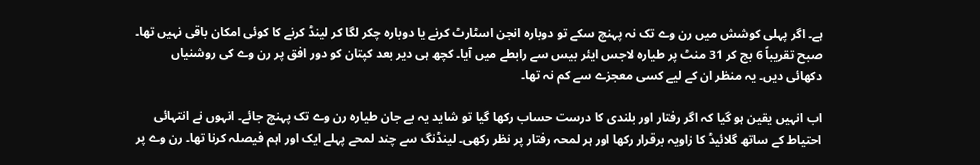ہے۔ اگر پہلی کوشش میں رن وے تک نہ پہنچ سکے تو دوبارہ انجن اسٹارٹ کرنے یا دوبارہ چکر لگا کر لینڈ کرنے کا کوئی امکان باقی نہیں تھا۔ صبح تقریباً 6 بج کر 31 منٹ پر طیارہ لاجس ایئر بیس سے رابطے میں آیا۔ کچھ ہی دیر بعد کپتان کو دور افق پر رن وے کی روشنیاں دکھائی دیں۔ یہ منظر ان کے لیے کسی معجزے سے کم نہ تھا۔

اب انہیں یقین ہو گیا کہ اگر رفتار اور بلندی کا درست حساب رکھا گیا تو شاید یہ بے جان طیارہ رن وے تک پہنچ جائے۔ انہوں نے انتہائی احتیاط کے ساتھ گلائیڈ کا زاویہ برقرار رکھا اور ہر لمحہ رفتار پر نظر رکھی۔ لینڈنگ سے چند لمحے پہلے ایک اور اہم فیصلہ کرنا تھا۔ رن وے پر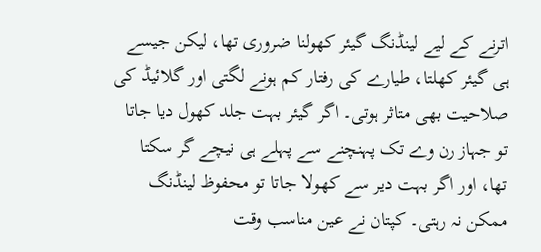اترنے کے لیے لینڈنگ گیئر کھولنا ضروری تھا، لیکن جیسے ہی گیئر کھلتا، طیارے کی رفتار کم ہونے لگتی اور گلائیڈ کی صلاحیت بھی متاثر ہوتی۔ اگر گیئر بہت جلد کھول دیا جاتا تو جہاز رن وے تک پہنچنے سے پہلے ہی نیچے گر سکتا تھا، اور اگر بہت دیر سے کھولا جاتا تو محفوظ لینڈنگ ممکن نہ رہتی۔ کپتان نے عین مناسب وقت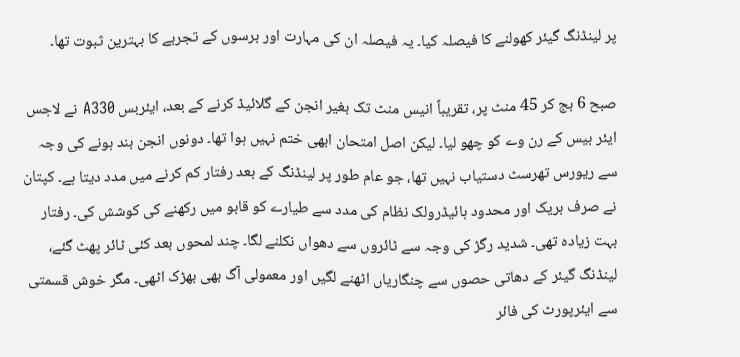پر لینڈنگ گیئر کھولنے کا فیصلہ کیا۔ یہ فیصلہ ان کی مہارت اور برسوں کے تجربے کا بہترین ثبوت تھا۔

صبح 6 بج کر 45 منٹ پر، تقریباً انیس منٹ تک بغیر انجن کے گلائیڈ کرنے کے بعد، ایئربس A330 نے لاجس ایئر بیس کے رن وے کو چھو لیا۔ لیکن اصل امتحان ابھی ختم نہیں ہوا تھا۔ دونوں انجن بند ہونے کی وجہ سے ریورس تھرسٹ دستیاب نہیں تھا، جو عام طور پر لینڈنگ کے بعد رفتار کم کرنے میں مدد دیتا ہے۔ کپتان نے صرف بریک اور محدود ہائیڈرولک نظام کی مدد سے طیارے کو قابو میں رکھنے کی کوشش کی۔ رفتار بہت زیادہ تھی۔ شدید رگڑ کی وجہ سے ٹائروں سے دھواں نکلنے لگا۔ چند لمحوں بعد کئی ٹائر پھٹ گئے، لینڈنگ گیئر کے دھاتی حصوں سے چنگاریاں اٹھنے لگیں اور معمولی آگ بھی بھڑک اٹھی۔ مگر خوش قسمتی سے ایئرپورٹ کی فائر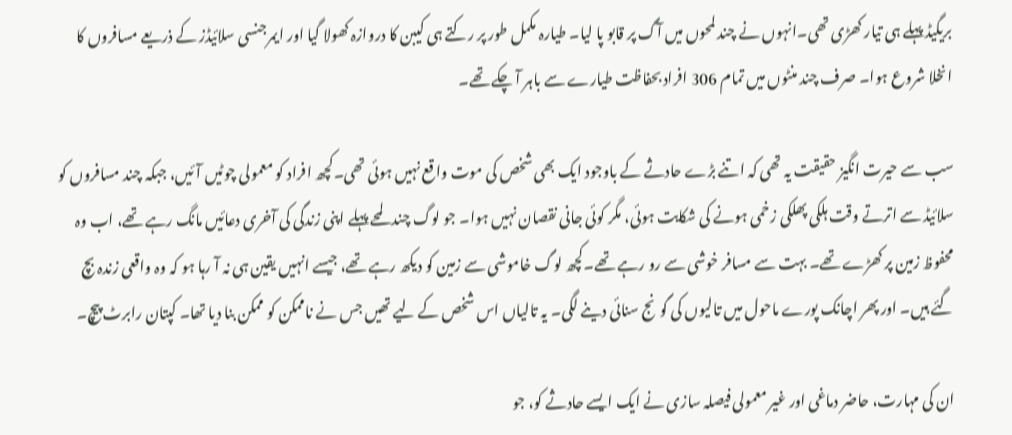بریگیڈ پہلے ہی تیار کھڑی تھی۔انہوں نے چند لمحوں میں آگ پر قابو پا لیا۔ طیارہ مکمل طور پر رکتے ہی کیبن کا دروازہ کھولا گیا اور ایمرجنسی سلائیڈز کے ذریعے مسافروں کا انخلا شروع ہوا۔ صرف چند منٹوں میں تمام 306 افراد بحفاظت طیارے سے باہر آ چکے تھے۔

سب سے حیرت انگیز حقیقت یہ تھی کہ اتنے بڑے حادثے کے باوجود ایک بھی شخص کی موت واقع نہیں ہوئی تھی۔کچھ افراد کو معمولی چوٹیں آئیں، جبکہ چند مسافروں کو سلائیڈ سے اترتے وقت ہلکی پھلکی زخمی ہونے کی شکایت ہوئی، مگر کوئی جانی نقصان نہیں ہوا۔ جو لوگ چند لمحے پہلے اپنی زندگی کی آخری دعائیں مانگ رہے تھے، اب وہ محفوظ زمین پر کھڑے تھے۔ بہت سے مسافر خوشی سے رو رہے تھے۔کچھ لوگ خاموشی سے زمین کو دیکھ رہے تھے، جیسے انہیں یقین ہی نہ آ رہا ہو کہ وہ واقعی زندہ بچ گئے ہیں۔ اور پھر اچانک پورے ماحول میں تالیوں کی گونج سنائی دینے لگی۔ یہ تالیاں اس شخص کے لیے تھیں جس نے ناممکن کو ممکن بنا دیا تھا۔ کپتان رابرٹ پیچ۔

ان کی مہارت، حاضر دماغی اور غیر معمولی فیصلہ سازی نے ایک ایسے حادثے کو، جو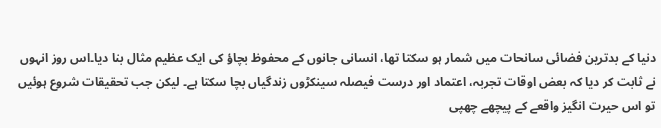دنیا کے بدترین فضائی سانحات میں شمار ہو سکتا تھا، انسانی جانوں کے محفوظ بچاؤ کی ایک عظیم مثال بنا دیا۔اس روز انہوں نے ثابت کر دیا کہ بعض اوقات تجربہ، اعتماد اور درست فیصلہ سینکڑوں زندگیاں بچا سکتا ہے۔ لیکن جب تحقیقات شروع ہوئیں تو اس حیرت انگیز واقعے کے پیچھے چھپی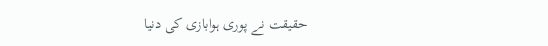حقیقت نے پوری ہوابازی کی دنیا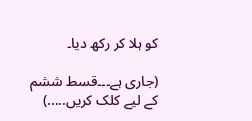کو ہلا کر رکھ دیا۔

(جاری ہے۔۔۔قسط ششم کے لیے کلک کریں.....)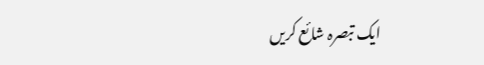ایک تبصرہ شائع کریں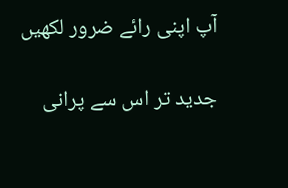آپ اپنی رائے ضرور لکھیں

جدید تر اس سے پرانی